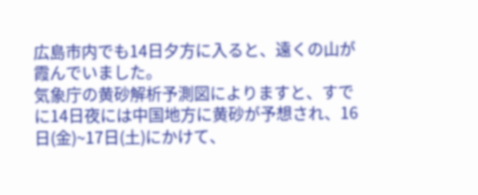広島市内でも14日夕方に入ると、遠くの山が霞んでいました。
気象庁の黄砂解析予測図によりますと、すでに14日夜には中国地方に黄砂が予想され、16日(金)~17日(土)にかけて、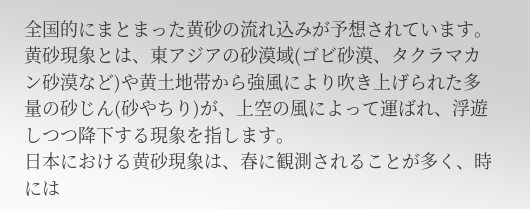全国的にまとまった黄砂の流れ込みが予想されています。
黄砂現象とは、東アジアの砂漠域(ゴビ砂漠、タクラマカン砂漠など)や黄土地帯から強風により吹き上げられた多量の砂じん(砂やちり)が、上空の風によって運ばれ、浮遊しつつ降下する現象を指します。
日本における黄砂現象は、春に観測されることが多く、時には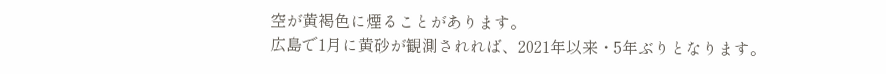空が黄褐色に煙ることがあります。
広島で1月に黄砂が観測されれば、2021年以来・5年ぶりとなります。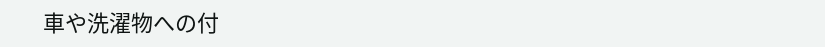車や洗濯物への付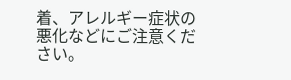着、アレルギー症状の悪化などにご注意ください。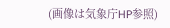(画像は気象庁HP参照)